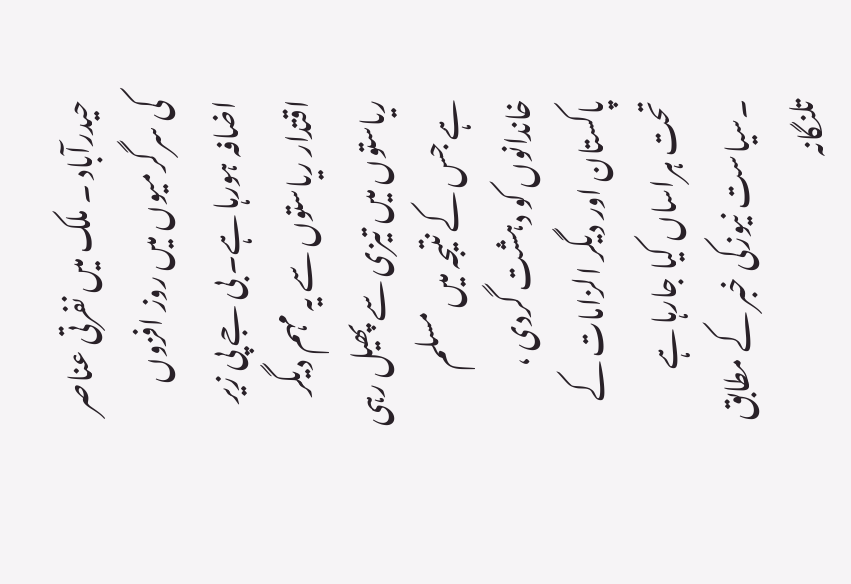حیدرآباد ۔ ملک میں نفرتی عناصر کی سرگرمیوں میں روز افزوں اضافہ ہورہا ہے۔ بی جے پی زیر اقتدار ریاستوں سے یہ مہم دیگر ریاستوں میں تیزی سے پھیل رہی ہے جس کے نتیجہ میں مسلم خاندانوں کو دہشت گردی ، پاکستان اور دیگر الزامات کے تحت ہراساں کیا جارہا ہے ۔سیاست نیوزکی خبر کے مطابق تلنگانہ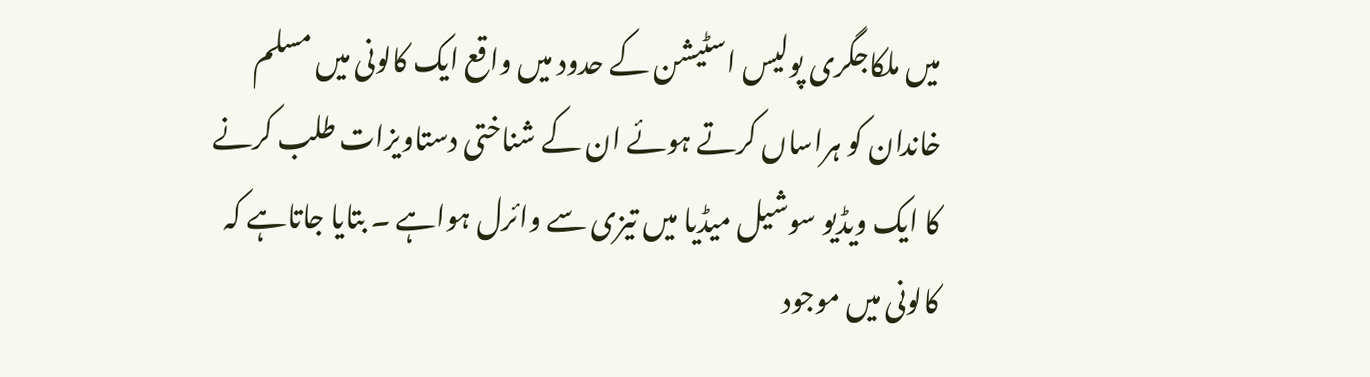میں ملکاجگری پولیس اسٹیشن کے حدود میں واقع ایک کالونی میں مسلم خاندان کو ہراساں کرتے ہوئے ان کے شناختی دستاویزات طلب کرنے کا ایک ویڈیو سوشیل میڈیا میں تیزی سے وائرل ہواہے ۔ بتایا جاتاہے کہ کالونی میں موجود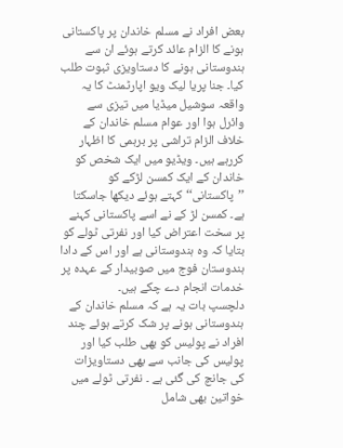بعض افراد نے مسلم خاندان پر پاکستانی ہونے کا الزام عائد کرتے ہوئے ان سے ہندوستانی ہونے کا دستاویزی ثبوت طلب کیا۔ جنا پریا لیک ویو اپارٹمنٹ کا یہ واقعہ سوشیل میڈیا میں تیزی سے وائرل ہوا اور عوام مسلم خاندان کے خلاف الزام تراشی پر برہمی کا اظہار کررہے ہیں۔ ویڈیو میں ایک شخص کو خاندان کے ایک کمسن لڑکے کو ’’پاکستانی‘‘ کہتے ہوئے دیکھا جاسکتا ہے۔ کمسن لڑ کے نے اسے پاکستانی کہنے پر سخت اعتراض کیا اور نفرتی ٹولے کو بتایا کہ وہ ہندوستانی ہے اور اس کے دادا ہندوستان فوج میں صوبیدار کے عہدہ پر خدمات انجام دے چکے ہیں۔
دلچسپ بات یہ ہے کہ مسلم خاندان کے ہندوستانی ہونے پر شک کرتے ہوئے چند افراد نے پولیس کو بھی طلب کیا اور پولیس کی جانب سے بھی دستاویزات کی جانچ کی گئی ہے ۔ نفرتی ٹولے میں خواتین بھی شامل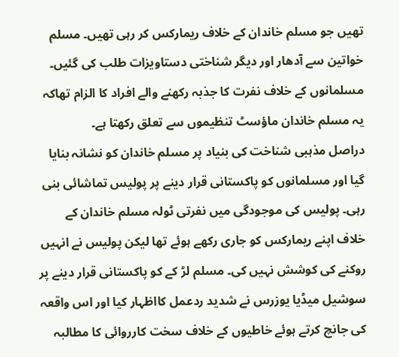تھیں جو مسلم خاندان کے خلاف ریمارکس کر رہی تھیں۔ مسلم خواتین سے آدھار اور دیگر شناختی دستاویزات طلب کی گئیں۔ مسلمانوں کے خلاف نفرت کا جذبہ رکھنے والے افراد کا الزام تھاکہ یہ مسلم خاندان ماؤسٹ تنظیموں سے تعلق رکھتا ہے۔
دراصل مذہبی شناخت کی بنیاد پر مسلم خاندان کو نشانہ بنایا گیا اور مسلمانوں کو پاکستانی قرار دینے پر پولیس تماشائی بنی رہی۔ پولیس کی موجودگی میں نفرتی ٹولہ مسلم خاندان کے خلاف اپنے ریمارکس کو جاری رکھے ہوئے تھا لیکن پولیس نے انہیں روکنے کی کوشش نہیں کی۔ مسلم لڑ کے کو پاکستانی قرار دینے پر سوشیل میڈیا یوزرس نے شدید ردعمل کااظہار کیا اور اس واقعہ کی جانچ کرتے ہوئے خاطیوں کے خلاف سخت کارروائی کا مطالبہ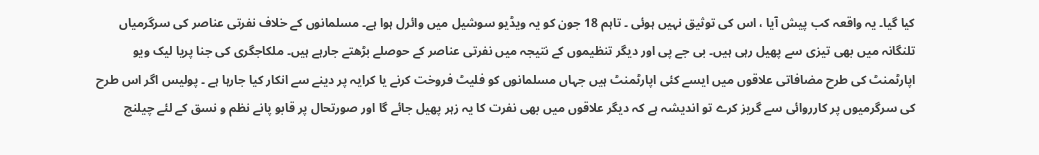کیا گیا۔ یہ واقعہ کب پیش آیا ، اس کی توثیق نہیں ہوئی ۔ تاہم 18 جون کو یہ ویڈیو سوشیل میں وائرل ہوا ہے۔ مسلمانوں کے خلاف نفرتی عناصر کی سرگرمیاں تلنگانہ میں بھی تیزی سے پھیل رہی ہیں۔ بی جے پی اور دیگر تنظیموں کے نتیجہ میں نفرتی عناصر کے حوصلے بڑھتے جارہے ہیں۔ ملکاجگری کی جنا پریا لیک ویو اپارٹمنٹ کی طرح مضافاتی علاقوں میں ایسے کئی اپارٹمنٹ ہیں جہاں مسلمانوں کو فلیٹ فروخت کرنے یا کرایہ پر دینے سے انکار کیا جارہا ہے ۔ پولیس اگر اس طرح کی سرگرمیوں پر کارروائی سے گریز کرے تو اندیشہ ہے کہ دیگر علاقوں میں بھی نفرت کا یہ زہر پھیل جائے گا اور صورتحال پر قابو پانے نظم و نسق کے لئے چیلنج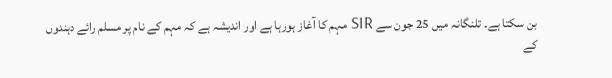بن سکتا ہے۔ تلنگانہ میں 25 جون سے SIR مہم کا آغاز ہورہا ہے اور اندیشہ ہے کہ مہم کے نام پر مسلم رائے دہندوں کے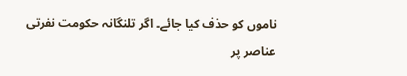ناموں کو حذف کیا جائے۔ اگر تلنگانہ حکومت نفرتی عناصر پر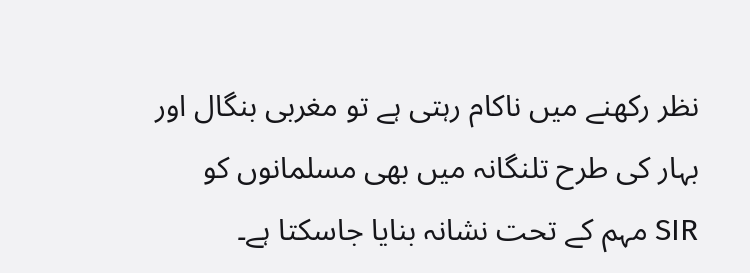نظر رکھنے میں ناکام رہتی ہے تو مغربی بنگال اور بہار کی طرح تلنگانہ میں بھی مسلمانوں کو SIR مہم کے تحت نشانہ بنایا جاسکتا ہے۔